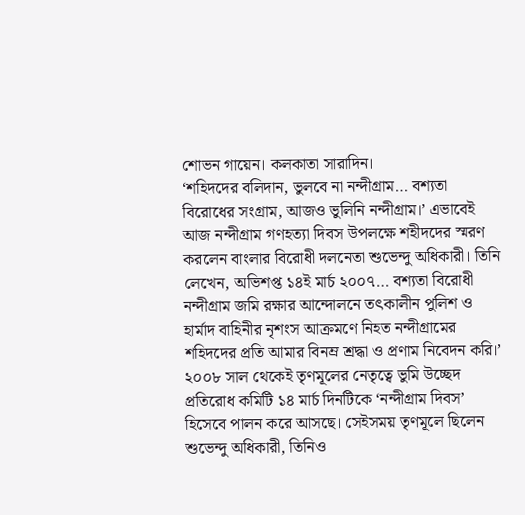শোভন গায়েন। কলকাতা সারাদিন।
‘শহিদদের বলিদান, ভুলবে না নন্দীগ্রাম… বশ্যতা বিরোধের সংগ্রাম, আজও ভুলিনি নন্দীগ্রাম।’ এভাবেই আজ নন্দীগ্রাম গণহত্যা দিবস উপলক্ষে শহীদদের স্মরণ করলেন বাংলার বিরোধী দলনেতা শুভেন্দু অধিকারী। তিনি লেখেন, অভিশপ্ত ১৪ই মার্চ ২০০৭… বশ্যতা বিরোধী নন্দীগ্রাম জমি রক্ষার আন্দোলনে তৎকালীন পুলিশ ও হার্মাদ বাহিনীর নৃশংস আক্রমণে নিহত নন্দীগ্রামের শহিদদের প্রতি আমার বিনম্র শ্রদ্ধা ও প্রণাম নিবেদন করি।’
২০০৮ সাল থেকেই তৃণমূলের নেতৃত্বে ভুমি উচ্ছেদ প্রতিরোধ কমিটি ১৪ মার্চ দিনটিকে ‘নন্দীগ্রাম দিবস’ হিসেবে পালন করে আসছে। সেইসময় তৃণমূলে ছিলেন শুভেন্দু অধিকারী, তিনিও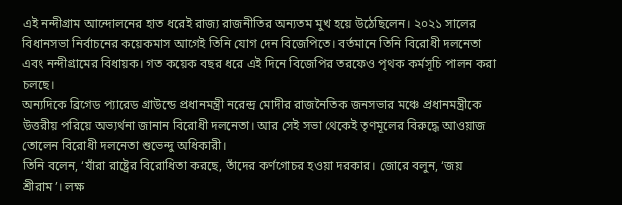এই নন্দীগ্রাম আন্দোলনের হাত ধরেই রাজ্য রাজনীতির অন্যতম মুখ হয়ে উঠেছিলেন। ২০২১ সালের বিধানসভা নির্বাচনের কয়েকমাস আগেই তিনি যোগ দেন বিজেপিতে। বর্তমানে তিনি বিরোধী দলনেতা এবং নন্দীগ্রামের বিধায়ক। গত কয়েক বছর ধরে এই দিনে বিজেপির তরফেও পৃথক কর্মসূচি পালন করা চলছে।
অন্যদিকে ব্রিগেড প্যারেড গ্রাউন্ডে প্রধানমন্ত্রী নরেন্দ্র মোদীর রাজনৈতিক জনসভার মঞ্চে প্রধানমন্ত্রীকে উত্তরীয় পরিয়ে অভ্যর্থনা জানান বিরোধী দলনেতা। আর সেই সভা থেকেই তৃণমূলের বিরুদ্ধে আওয়াজ তোলেন বিরোধী দলনেতা শুভেন্দু অধিকারী।
তিনি বলেন, ‘যাঁরা রাষ্ট্রের বিরোধিতা করছে, তাঁদের কর্ণগোচর হওয়া দরকার। জোরে বলুন, ‘জয় শ্রীরাম’। লক্ষ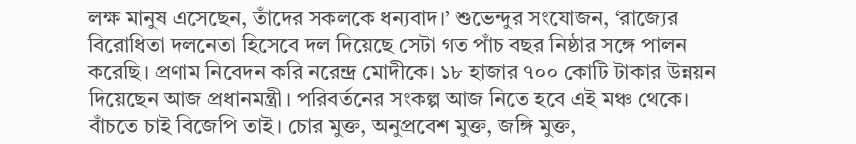লক্ষ মানুষ এসেছেন, তাঁদের সকলকে ধন্যবাদ।’ শুভেন্দুর সংযোজন, ‘রাজ্যের বিরোধিতা দলনেতা হিসেবে দল দিয়েছে সেটা গত পাঁচ বছর নিষ্ঠার সঙ্গে পালন করেছি। প্রণাম নিবেদন করি নরেন্দ্র মোদীকে। ১৮ হাজার ৭০০ কোটি টাকার উন্নয়ন দিয়েছেন আজ প্রধানমন্ত্রী। পরিবর্তনের সংকল্প আজ নিতে হবে এই মঞ্চ থেকে। বাঁচতে চাই বিজেপি তাই। চোর মুক্ত, অনুপ্রবেশ মুক্ত, জঙ্গি মুক্ত,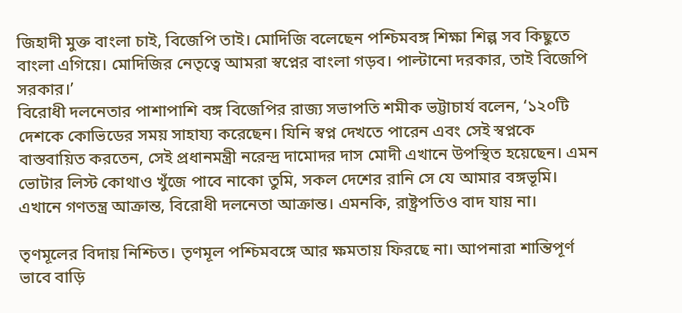জিহাদী মুক্ত বাংলা চাই, বিজেপি তাই। মোদিজি বলেছেন পশ্চিমবঙ্গ শিক্ষা শিল্প সব কিছুতে বাংলা এগিয়ে। মোদিজির নেতৃত্বে আমরা স্বপ্নের বাংলা গড়ব। পাল্টানো দরকার, তাই বিজেপি সরকার।’
বিরোধী দলনেতার পাশাপাশি বঙ্গ বিজেপির রাজ্য সভাপতি শমীক ভট্টাচার্য বলেন, ‘১২০টি দেশকে কোভিডের সময় সাহায্য করেছেন। যিনি স্বপ্ন দেখতে পারেন এবং সেই স্বপ্নকে বাস্তবায়িত করতেন, সেই প্রধানমন্ত্রী নরেন্দ্র দামোদর দাস মোদী এখানে উপস্থিত হয়েছেন। এমন ভোটার লিস্ট কোথাও খুঁজে পাবে নাকো তুমি, সকল দেশের রানি সে যে আমার বঙ্গভূমি। এখানে গণতন্ত্র আক্রান্ত, বিরোধী দলনেতা আক্রান্ত। এমনকি, রাষ্ট্রপতিও বাদ যায় না।

তৃণমূলের বিদায় নিশ্চিত। তৃণমূল পশ্চিমবঙ্গে আর ক্ষমতায় ফিরছে না। আপনারা শান্তিপূর্ণ ভাবে বাড়ি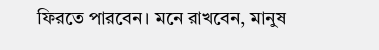ফিরতে পারবেন। মনে রাখবেন, মানুষ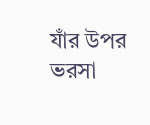যাঁর উপর ভরসা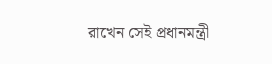রাখেন সেই প্রধানমন্ত্রী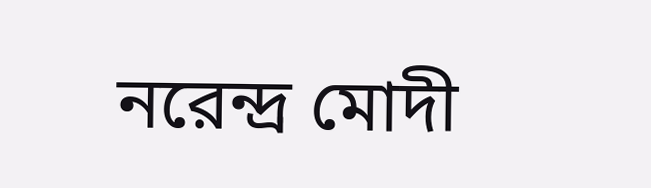নরেন্দ্র মোদী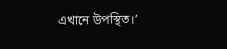এখানে উপস্থিত।’